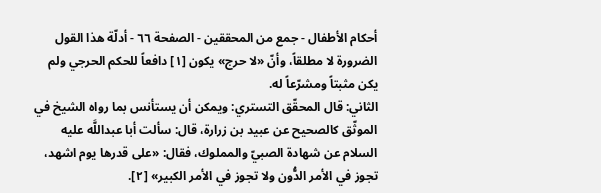أحكام الأطفال - جمع من المحققين - الصفحة ٦٦ - أدلّة هذا القول
الضرورة لا مطلقاً، وأنّ «لا حرج» يكون [١] دافعاً للحكم الحرجي ولم يكن مثبتاً ومشرّعاً له.
الثاني: قال المحقّق التستري: ويمكن أن يستأنس بما رواه الشيخ في الموثّق كالصحيح عن عبيد بن زرارة، قال: سألت أبا عبداللَّه عليه السلام عن شهادة الصبيّ والمملوك، فقال: «على قدرها يوم اشهد، تجوز في الأمر الدُّون ولا تجوز في الأمر الكبير» [٢].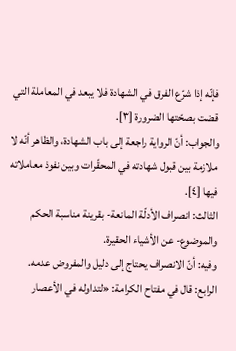فإنّه إذا شرّع الفرق في الشهادة فلا يبعد في المعاملة التي قضت بصحّتها الضرورة [٣].
والجواب: أنّ الرواية راجعة إلى باب الشهادة، والظاهر أنّه لا ملازمة بين قبول شهادته في المحقّرات وبين نفوذ معاملاته فيها [٤].
الثالث: انصراف الأدلّة المانعة- بقرينة مناسبة الحكم والموضوع- عن الأشياء الحقيرة.
وفيه: أنّ الانصراف يحتاج إلى دليل والمفروض عدمه.
الرابع: قال في مفتاح الكرامة: «لتداوله في الأعصار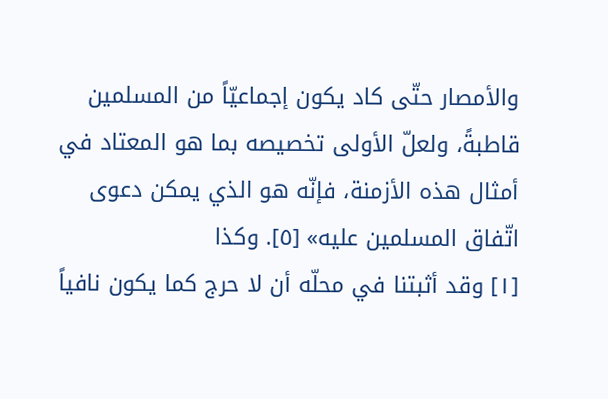والأمصار حتّى كاد يكون إجماعيّاً من المسلمين قاطبةً، ولعلّ الأولى تخصيصه بما هو المعتاد في أمثال هذه الأزمنة، فإنّه هو الذي يمكن دعوى اتّفاق المسلمين عليه» [٥]. وكذا
[١] وقد أثبتنا في محلّه أن لا حرج كما يكون نافياً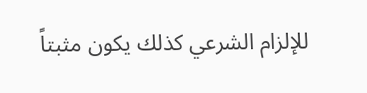للإلزام الشرعي كذلك يكون مثبتاً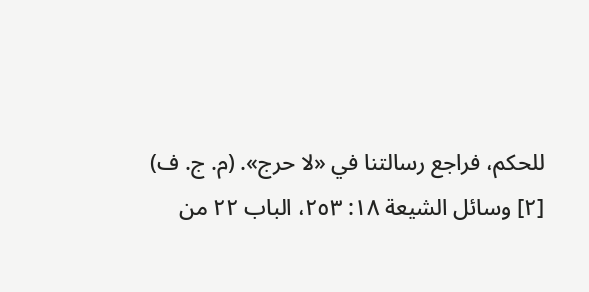للحكم، فراجع رسالتنا في «لا حرج». (م. ج. ف)
[٢] وسائل الشيعة ١٨: ٢٥٣، الباب ٢٢ من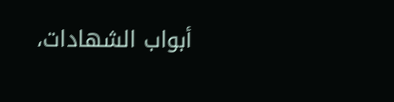أبواب الشهادات،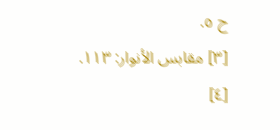ح ٥.
[٣] مقابس الأنوار: ١١٣.
[٤]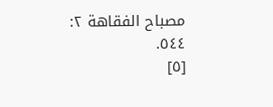مصباح الفقاهة ٢: ٥٤٤.
[٥]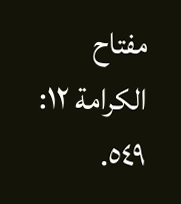مفتاح الكرامة ١٢: ٥٤٩.